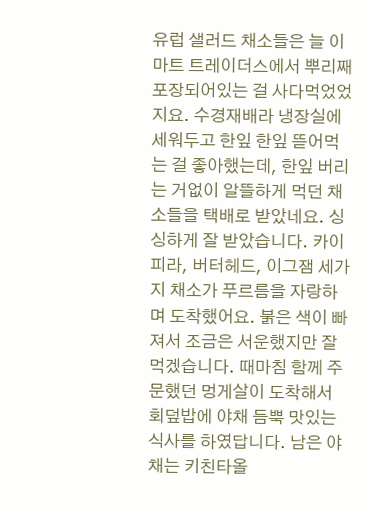유럽 샐러드 채소들은 늘 이마트 트레이더스에서 뿌리째 포장되어있는 걸 사다먹었었지요. 수경재배라 냉장실에 세워두고 한잎 한잎 뜯어먹는 걸 좋아했는데, 한잎 버리는 거없이 알뜰하게 먹던 채소들을 택배로 받았네요. 싱싱하게 잘 받았습니다. 카이피라, 버터헤드, 이그잼 세가지 채소가 푸르름을 자랑하며 도착했어요. 붉은 색이 빠져서 조금은 서운했지만 잘 먹겠습니다. 때마침 함께 주문했던 멍게살이 도착해서 회덮밥에 야채 듬뿍 맛있는 식사를 하였답니다. 남은 야채는 키친타올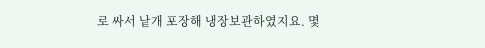로 싸서 낱개 포장해 냉장보관하였지요. 몇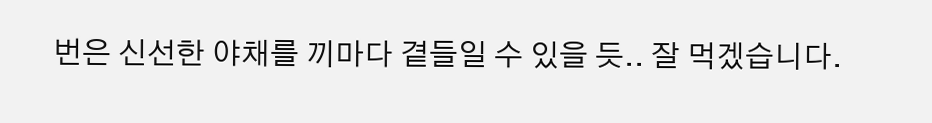번은 신선한 야채를 끼마다 곁들일 수 있을 듯.. 잘 먹겠습니다.